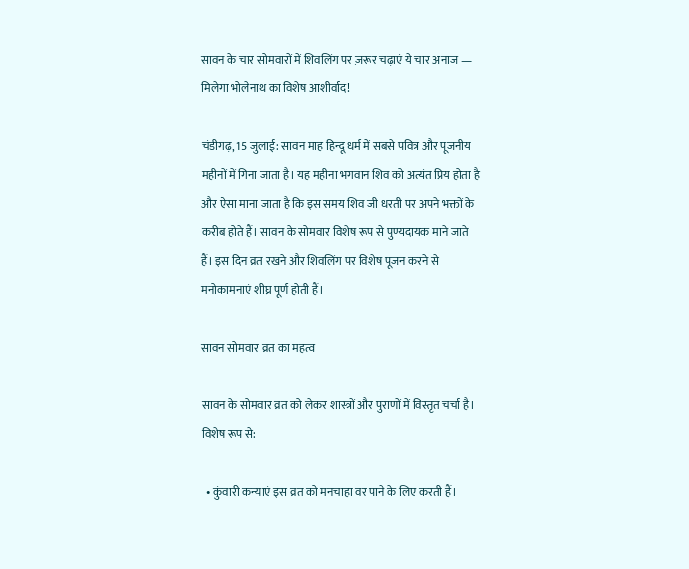सावन के चार सोमवारों में शिवलिंग पर ज़रूर चढ़ाएं ये चार अनाज — मिलेगा भोलेनाथ का विशेष आशीर्वाद!

चंडीगढ़, 15 जुलाई: सावन माह हिन्दू धर्म में सबसे पवित्र और पूजनीय महीनों में गिना जाता है। यह महीना भगवान शिव को अत्यंत प्रिय होता है और ऐसा माना जाता है कि इस समय शिव जी धरती पर अपने भक्तों के करीब होते हैं। सावन के सोमवार विशेष रूप से पुण्यदायक माने जाते हैं। इस दिन व्रत रखने और शिवलिंग पर विशेष पूजन करने से मनोकामनाएं शीघ्र पूर्ण होती हैं।

सावन सोमवार व्रत का महत्व

सावन के सोमवार व्रत को लेकर शास्त्रों और पुराणों में विस्तृत चर्चा है। विशेष रूप से:

  • कुंवारी कन्याएं इस व्रत को मनचाहा वर पाने के लिए करती हैं।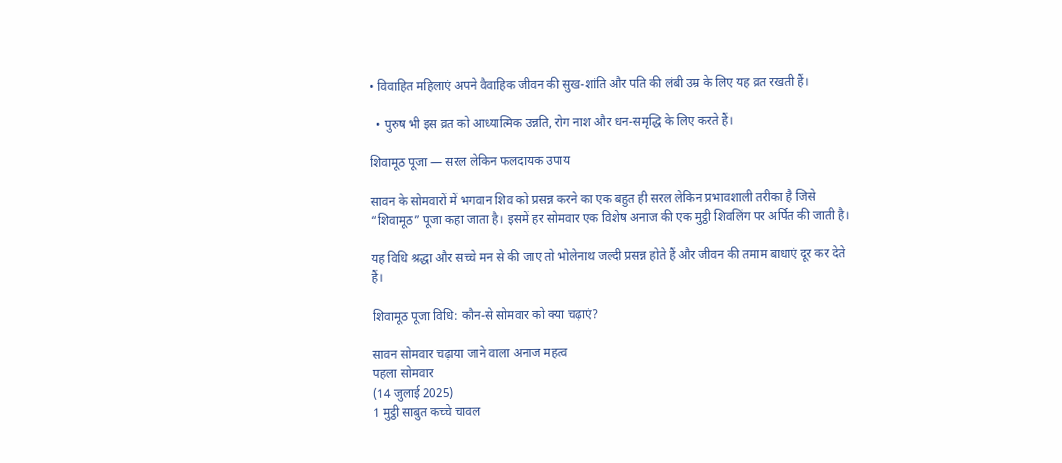• विवाहित महिलाएं अपने वैवाहिक जीवन की सुख-शांति और पति की लंबी उम्र के लिए यह व्रत रखती हैं।

  • पुरुष भी इस व्रत को आध्यात्मिक उन्नति, रोग नाश और धन-समृद्धि के लिए करते हैं।

शिवामूठ पूजा — सरल लेकिन फलदायक उपाय

सावन के सोमवारों में भगवान शिव को प्रसन्न करने का एक बहुत ही सरल लेकिन प्रभावशाली तरीका है जिसे “शिवामूठ” पूजा कहा जाता है। इसमें हर सोमवार एक विशेष अनाज की एक मुट्ठी शिवलिंग पर अर्पित की जाती है।

यह विधि श्रद्धा और सच्चे मन से की जाए तो भोलेनाथ जल्दी प्रसन्न होते हैं और जीवन की तमाम बाधाएं दूर कर देते हैं।

शिवामूठ पूजा विधि: कौन-से सोमवार को क्या चढ़ाएं?

सावन सोमवार चढ़ाया जाने वाला अनाज महत्व
पहला सोमवार
(14 जुलाई 2025)
1 मुट्ठी साबुत कच्चे चावल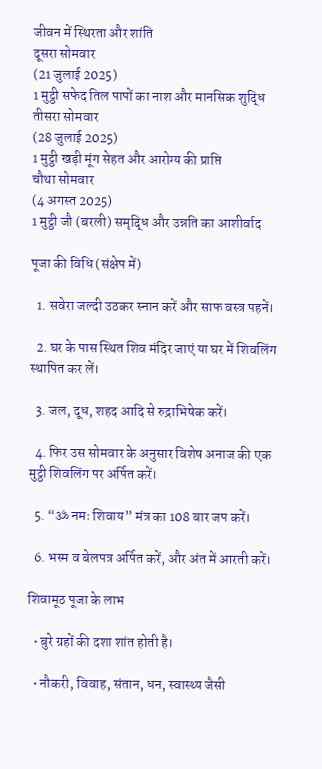जीवन में स्थिरता और शांति
दूसरा सोमवार
(21 जुलाई 2025)
1 मुट्ठी सफेद तिल पापों का नाश और मानसिक शुद्धि
तीसरा सोमवार
(28 जुलाई 2025)
1 मुट्ठी खड़ी मूंग सेहत और आरोग्य की प्राप्ति
चौथा सोमवार
(4 अगस्त 2025)
1 मुट्ठी जौ (बरली) समृद्धि और उन्नति का आशीर्वाद

पूजा की विधि (संक्षेप में)

  1. सवेरा जल्दी उठकर स्नान करें और साफ वस्त्र पहनें।

  2. घर के पास स्थित शिव मंदिर जाएं या घर में शिवलिंग स्थापित कर लें।

  3. जल, दूध, शहद आदि से रुद्राभिषेक करें।

  4. फिर उस सोमवार के अनुसार विशेष अनाज की एक मुट्ठी शिवलिंग पर अर्पित करें।

  5. “ॐ नमः शिवाय” मंत्र का 108 बार जप करें।

  6. भस्म व बेलपत्र अर्पित करें, और अंत में आरती करें।

शिवामूठ पूजा के लाभ

  • बुरे ग्रहों की दशा शांत होती है।

  • नौकरी, विवाह, संतान, धन, स्वास्थ्य जैसी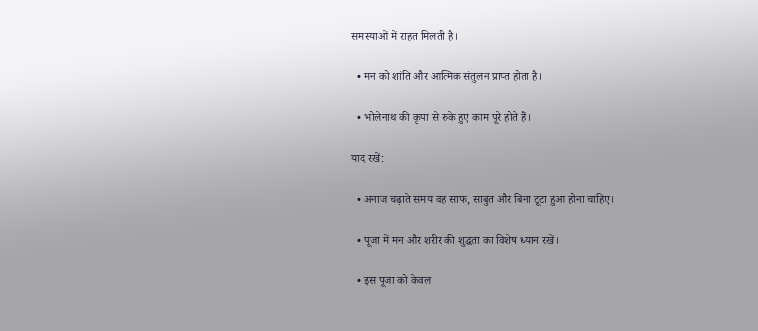समस्याओं में राहत मिलती है।

  • मन को शांति और आत्मिक संतुलन प्राप्त होता है।

  • भोलेनाथ की कृपा से रुके हुए काम पूरे होते हैं।

याद रखें:

  • अनाज चढ़ाते समय वह साफ, साबुत और बिना टूटा हुआ होना चाहिए।

  • पूजा में मन और शरीर की शुद्धता का विशेष ध्यान रखें।

  • इस पूजा को केवल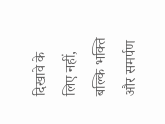दिखावे के लिए नहीं, बल्कि भक्ति और समर्पण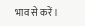भाव से करें।